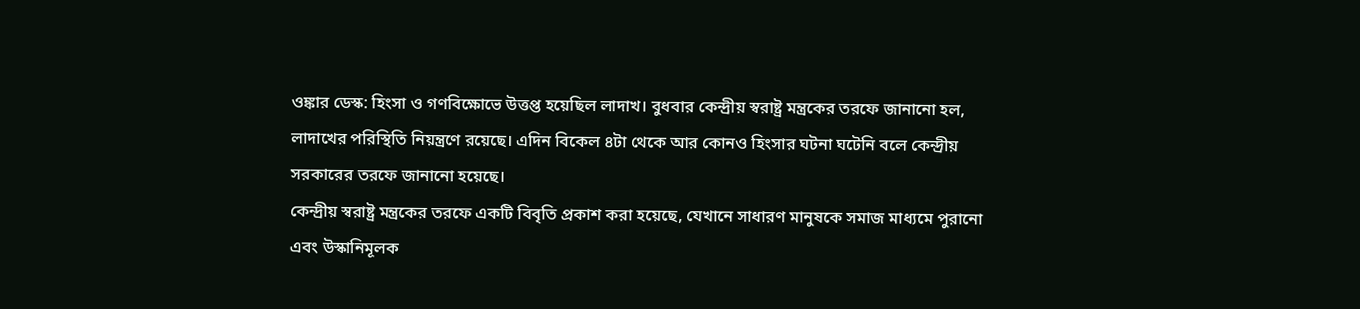ওঙ্কার ডেস্ক: হিংসা ও গণবিক্ষোভে উত্তপ্ত হয়েছিল লাদাখ। বুধবার কেন্দ্রীয় স্বরাষ্ট্র মন্ত্রকের তরফে জানানো হল, লাদাখের পরিস্থিতি নিয়ন্ত্রণে রয়েছে। এদিন বিকেল ৪টা থেকে আর কোনও হিংসার ঘটনা ঘটেনি বলে কেন্দ্রীয় সরকারের তরফে জানানো হয়েছে।
কেন্দ্রীয় স্বরাষ্ট্র মন্ত্রকের তরফে একটি বিবৃতি প্রকাশ করা হয়েছে, যেখানে সাধারণ মানুষকে সমাজ মাধ্যমে পুরানো এবং উস্কানিমূলক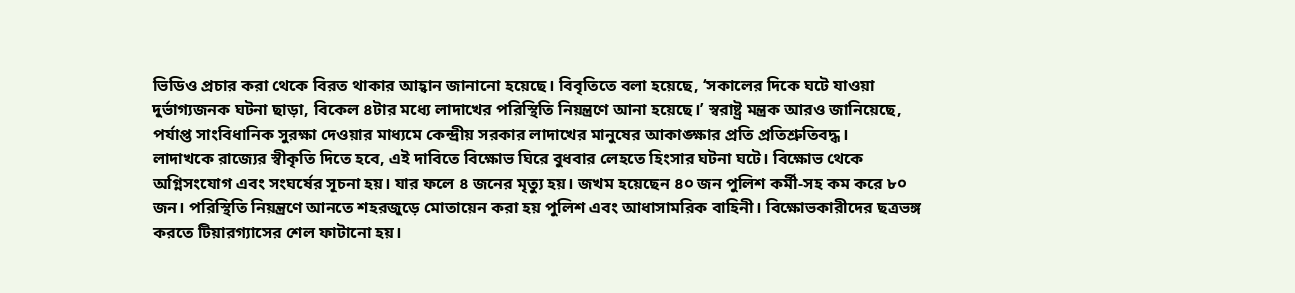ভিডিও প্রচার করা থেকে বিরত থাকার আহ্বান জানানো হয়েছে। বিবৃতিতে বলা হয়েছে, ‘সকালের দিকে ঘটে যাওয়া দুর্ভাগ্যজনক ঘটনা ছাড়া, বিকেল ৪টার মধ্যে লাদাখের পরিস্থিতি নিয়ন্ত্রণে আনা হয়েছে।’ স্বরাষ্ট্র মন্ত্রক আরও জানিয়েছে, পর্যাপ্ত সাংবিধানিক সুরক্ষা দেওয়ার মাধ্যমে কেন্দ্রীয় সরকার লাদাখের মানুষের আকাঙ্ক্ষার প্রতি প্রতিশ্রুতিবদ্ধ।
লাদাখকে রাজ্যের স্বীকৃতি দিতে হবে, এই দাবিতে বিক্ষোভ ঘিরে বুধবার লেহতে হিংসার ঘটনা ঘটে। বিক্ষোভ থেকে অগ্নিসংযোগ এবং সংঘর্ষের সূচনা হয়। যার ফলে ৪ জনের মৃত্যু হয়। জখম হয়েছেন ৪০ জন পুলিশ কর্মী-সহ কম করে ৮০ জন। পরিস্থিতি নিয়ন্ত্রণে আনতে শহরজুড়ে মোতায়েন করা হয় পুলিশ এবং আধাসামরিক বাহিনী। বিক্ষোভকারীদের ছত্রভঙ্গ করতে টিয়ারগ্যাসের শেল ফাটানো হয়।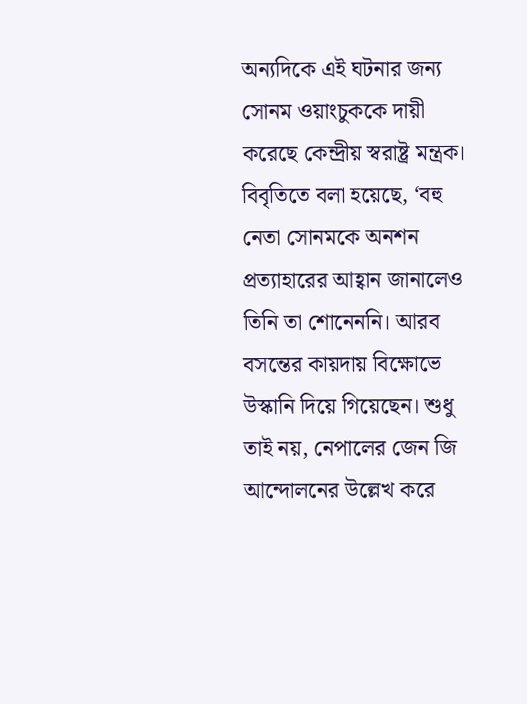অন্যদিকে এই ঘটনার জন্য সোনম ওয়াংচুককে দায়ী করেছে কেন্দ্রীয় স্বরাষ্ট্র মন্ত্রক। বিবৃতিতে বলা হয়েছে, ‘বহু নেতা সোনমকে অনশন প্রত্যাহারের আহ্বান জানালেও তিনি তা শোনেননি। আরব বসন্তের কায়দায় বিক্ষোভে উস্কানি দিয়ে গিয়েছেন। শুধু তাই নয়, নেপালের জেন জি আন্দোলনের উল্লেখ করে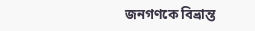জনগণকে বিভ্রান্ত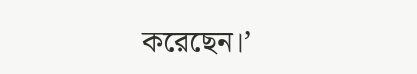করেছেন।’